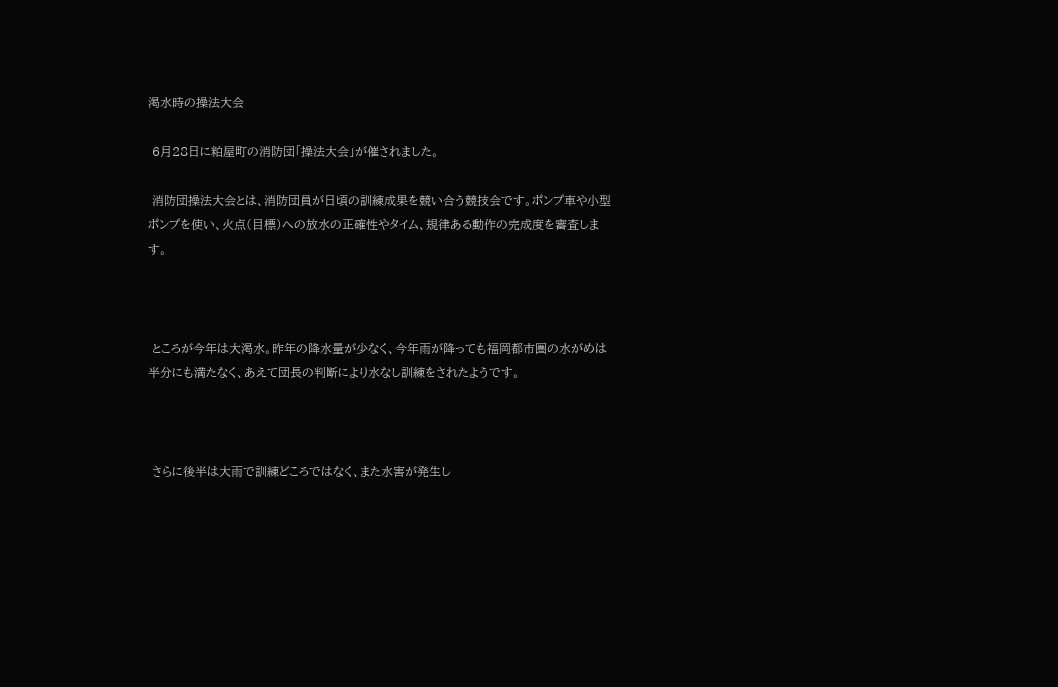渇水時の操法大会

 6月28日に粕屋町の消防団「操法大会」が催されました。

 消防団操法大会とは、消防団員が日頃の訓練成果を競い合う競技会です。ポンプ車や小型ポンプを使い、火点(目標)への放水の正確性やタイム、規律ある動作の完成度を審査します。



 ところが今年は大渇水。昨年の降水量が少なく、今年雨が降っても福岡都市圏の水がめは半分にも満たなく、あえて団長の判断により水なし訓練をされたようです。



 さらに後半は大雨で訓練どころではなく、また水害が発生し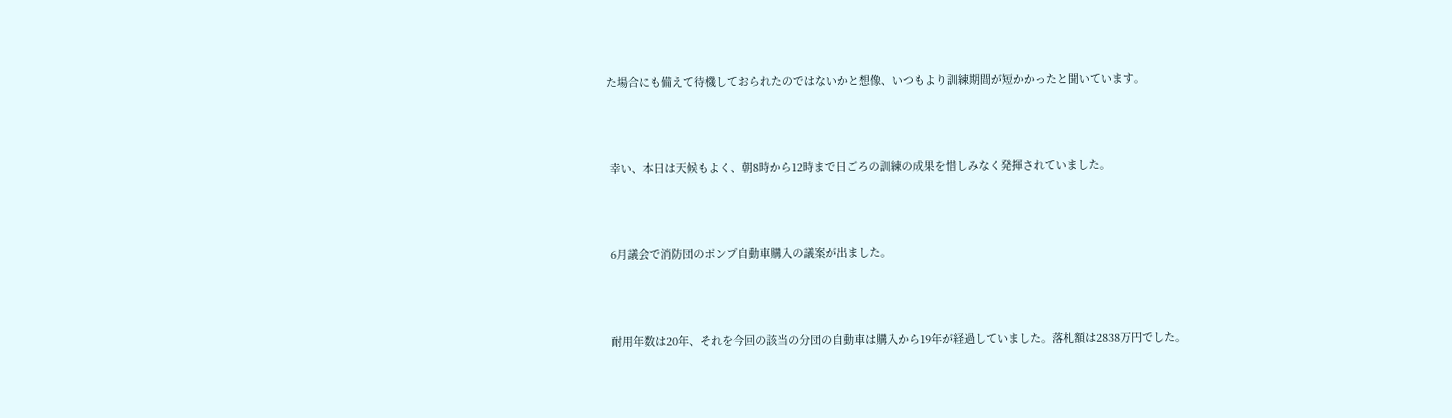た場合にも備えて待機しておられたのではないかと想像、いつもより訓練期間が短かかったと聞いています。



 幸い、本日は天候もよく、朝8時から12時まで日ごろの訓練の成果を惜しみなく発揮されていました。



 6月議会で消防団のポンプ自動車購入の議案が出ました。



 耐用年数は20年、それを今回の該当の分団の自動車は購入から19年が経過していました。落札額は2838万円でした。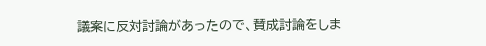議案に反対討論があったので、賛成討論をしま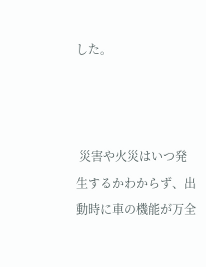した。



 災害や火災はいつ発生するかわからず、出動時に車の機能が万全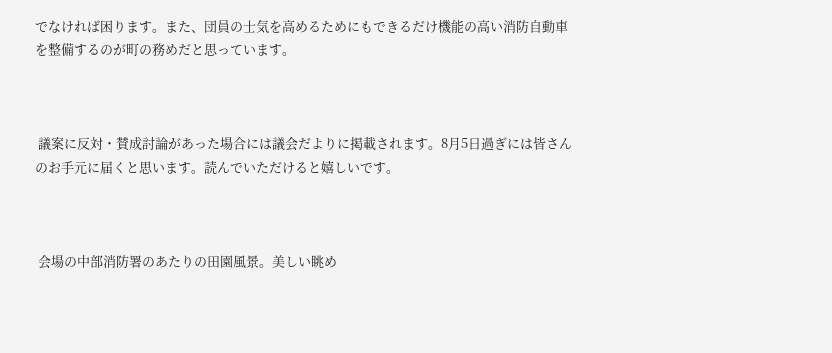でなければ困ります。また、団員の士気を高めるためにもできるだけ機能の高い消防自動車を整備するのが町の務めだと思っています。



 議案に反対・賛成討論があった場合には議会だよりに掲載されます。8月5日過ぎには皆さんのお手元に届くと思います。読んでいただけると嬉しいです。



 会場の中部消防署のあたりの田園風景。美しい眺め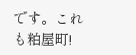です。これも粕屋町!